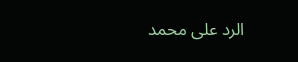الرد على محمد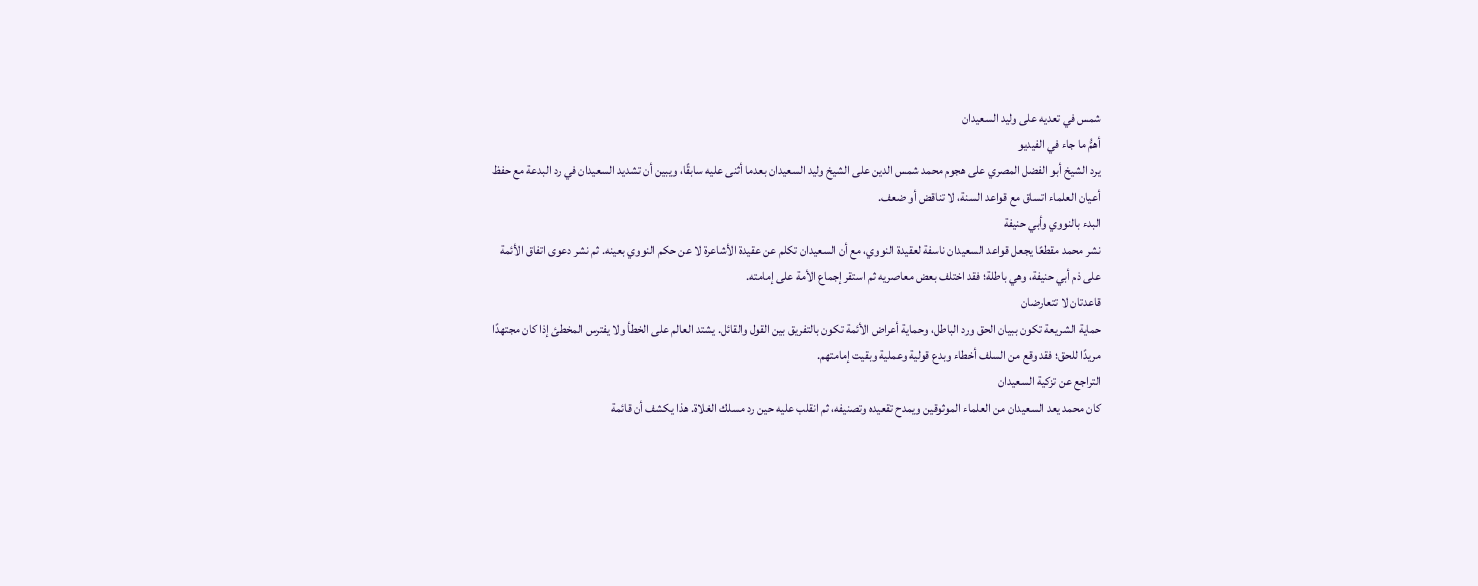شمس في تعديه على وليد السعيدان
أهمُّ ما جاء في الفيديو
يرد الشيخ أبو الفضل المصري على هجوم محمد شمس الدين على الشيخ وليد السعيدان بعدما أثنى عليه سابقًا، ويبين أن تشديد السعيدان في رد البدعة مع حفظ أعيان العلماء اتساق مع قواعد السنة، لا تناقض أو ضعف.
البدء بالنووي وأبي حنيفة
نشر محمد مقطعًا يجعل قواعد السعيدان ناسفة لعقيدة النووي، مع أن السعيدان تكلم عن عقيدة الأشاعرة لا عن حكم النووي بعينه. ثم نشر دعوى اتفاق الأئمة على ذم أبي حنيفة، وهي باطلة؛ فقد اختلف بعض معاصريه ثم استقر إجماع الأمة على إمامته.
قاعدتان لا تتعارضان
حماية الشريعة تكون ببيان الحق ورد الباطل، وحماية أعراض الأئمة تكون بالتفريق بين القول والقائل. يشتد العالم على الخطأ ولا يفترس المخطئ إذا كان مجتهدًا مريدًا للحق؛ فقد وقع من السلف أخطاء وبدع قولية وعملية وبقيت إمامتهم.
التراجع عن تزكية السعيدان
كان محمد يعد السعيدان من العلماء الموثوقين ويمدح تقعيده وتصنيفه، ثم انقلب عليه حين رد مسلك الغلاة. هذا يكشف أن قائمة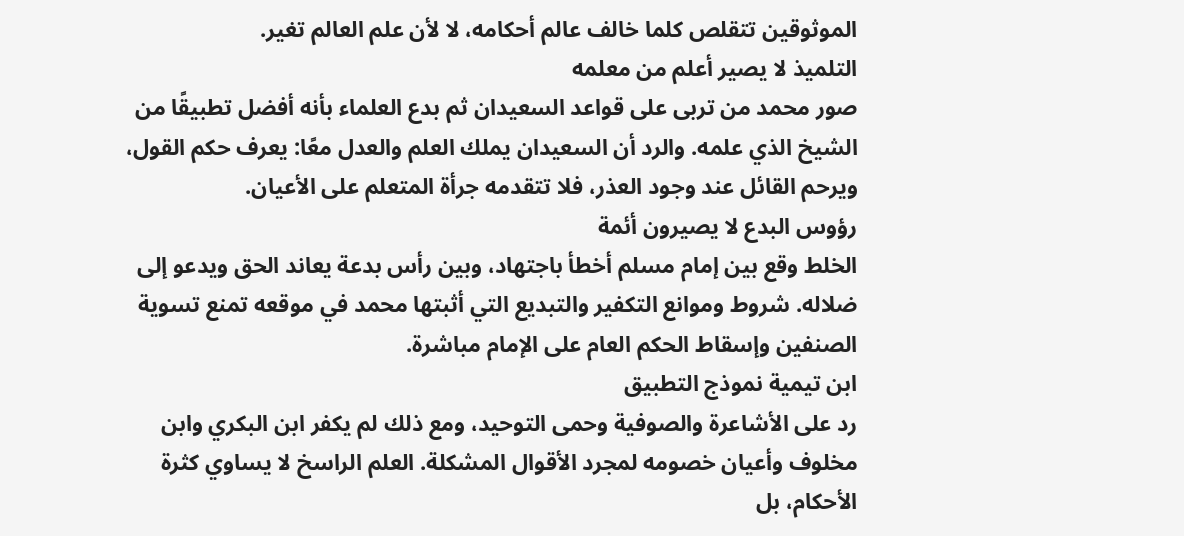الموثوقين تتقلص كلما خالف عالم أحكامه، لا لأن علم العالم تغير.
التلميذ لا يصير أعلم من معلمه
صور محمد من تربى على قواعد السعيدان ثم بدع العلماء بأنه أفضل تطبيقًا من الشيخ الذي علمه. والرد أن السعيدان يملك العلم والعدل معًا: يعرف حكم القول، ويرحم القائل عند وجود العذر، فلا تتقدمه جرأة المتعلم على الأعيان.
رؤوس البدع لا يصيرون أئمة
الخلط وقع بين إمام مسلم أخطأ باجتهاد، وبين رأس بدعة يعاند الحق ويدعو إلى ضلاله. شروط وموانع التكفير والتبديع التي أثبتها محمد في موقعه تمنع تسوية الصنفين وإسقاط الحكم العام على الإمام مباشرة.
ابن تيمية نموذج التطبيق
رد على الأشاعرة والصوفية وحمى التوحيد، ومع ذلك لم يكفر ابن البكري وابن مخلوف وأعيان خصومه لمجرد الأقوال المشكلة. العلم الراسخ لا يساوي كثرة الأحكام، بل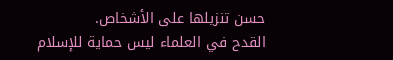حسن تنزيلها على الأشخاص.
القدح في العلماء ليس حماية للإسلام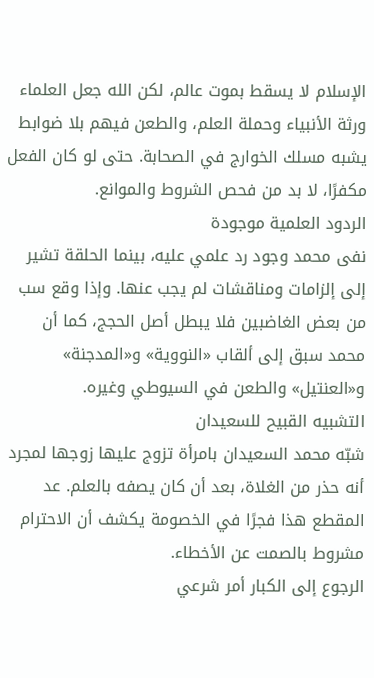الإسلام لا يسقط بموت عالم، لكن الله جعل العلماء ورثة الأنبياء وحملة العلم، والطعن فيهم بلا ضوابط يشبه مسلك الخوارج في الصحابة. حتى لو كان الفعل مكفرًا، لا بد من فحص الشروط والموانع.
الردود العلمية موجودة
نفى محمد وجود رد علمي عليه، بينما الحلقة تشير إلى إلزامات ومناقشات لم يجب عنها. وإذا وقع سب من بعض الغاضبين فلا يبطل أصل الحجج، كما أن محمد سبق إلى ألقاب «النووية» و«المدجنة» و«العنتيل» والطعن في السيوطي وغيره.
التشبيه القبيح للسعيدان
شبّه محمد السعيدان بامرأة تزوج عليها زوجها لمجرد أنه حذر من الغلاة، بعد أن كان يصفه بالعلم. عد المقطع هذا فجرًا في الخصومة يكشف أن الاحترام مشروط بالصمت عن الأخطاء.
الرجوع إلى الكبار أمر شرعي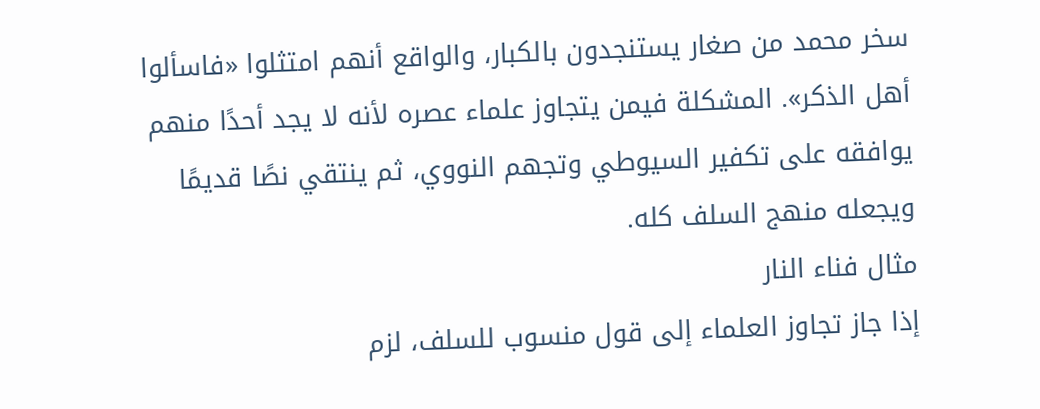سخر محمد من صغار يستنجدون بالكبار، والواقع أنهم امتثلوا «فاسألوا أهل الذكر». المشكلة فيمن يتجاوز علماء عصره لأنه لا يجد أحدًا منهم يوافقه على تكفير السيوطي وتجهم النووي، ثم ينتقي نصًا قديمًا ويجعله منهج السلف كله.
مثال فناء النار
إذا جاز تجاوز العلماء إلى قول منسوب للسلف، لزم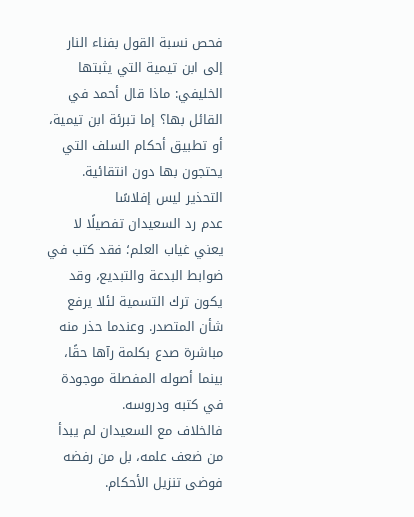فحص نسبة القول بفناء النار إلى ابن تيمية التي يثبتها الخليفي: ماذا قال أحمد في القائل بها؟ إما تبرئة ابن تيمية، أو تطبيق أحكام السلف التي يحتجون بها دون انتقائية.
التحذير ليس إفلاسًا
عدم رد السعيدان تفصيلًا لا يعني غياب العلم؛ فقد كتب في ضوابط البدعة والتبديع، وقد يكون ترك التسمية لئلا يرفع شأن المتصدر. وعندما حذر منه مباشرة صدع بكلمة رآها حقًا، بينما أصوله المفصلة موجودة في كتبه ودروسه.
فالخلاف مع السعيدان لم يبدأ من ضعف علمه، بل من رفضه فوضى تنزيل الأحكام.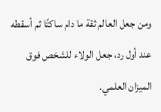ومن جعل العالم ثقة ما دام ساكتًا ثم أسقطه عند أول رد، جعل الولاء للشخص فوق الميزان العلمي.